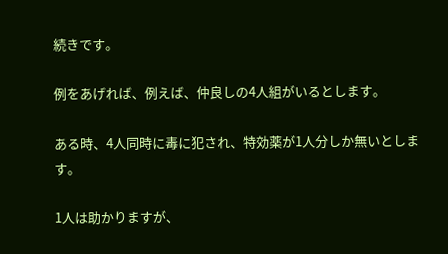続きです。

例をあげれば、例えば、仲良しの4人組がいるとします。

ある時、4人同時に毒に犯され、特効薬が1人分しか無いとします。

1人は助かりますが、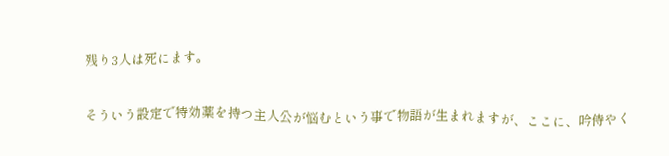残り3人は死にます。

そういう設定で特効薬を持つ主人公が悩むという事で物語が生まれますが、ここに、吟侍やく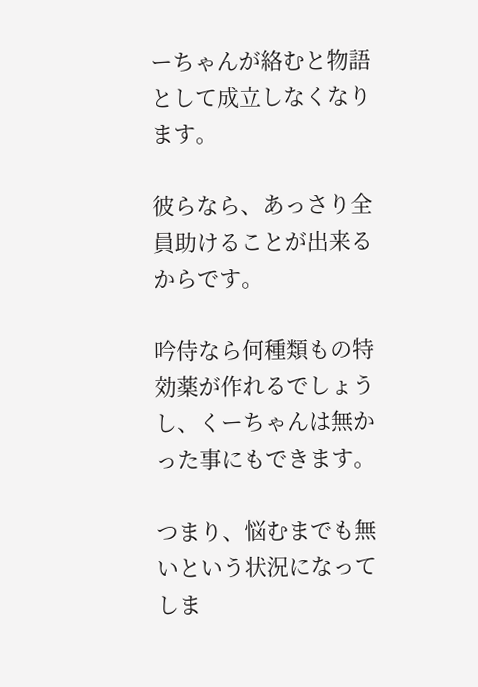ーちゃんが絡むと物語として成立しなくなります。

彼らなら、あっさり全員助けることが出来るからです。

吟侍なら何種類もの特効薬が作れるでしょうし、くーちゃんは無かった事にもできます。

つまり、悩むまでも無いという状況になってしま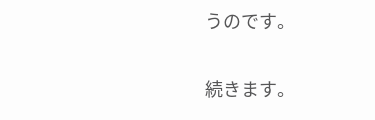うのです。

続きます。